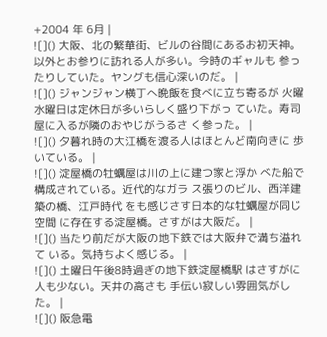+2004 年 6月 |
![]() 大阪、北の繁華街、ビルの谷間にあるお初天神。 以外とお参りに訪れる人が多い。今時のギャルも 参ったりしていた。ヤングも信心深いのだ。 |
![]() ジャンジャン横丁へ晩飯を食べに立ち寄るが 火曜水曜日は定休日が多いらしく盛り下がっ ていた。寿司屋に入るが隣のおやじがうるさ く参った。 |
![]() 夕暮れ時の大江橋を渡る人はほとんど南向きに 歩いている。 |
![]() 淀屋橋の牡蠣屋は川の上に建つ家と浮か べた船で構成されている。近代的なガラ ス張りのビル、西洋建築の橋、江戸時代 をも感じさす日本的な牡蠣屋が同じ空間 に存在する淀屋橋。さすがは大阪だ。 |
![]() 当たり前だが大阪の地下鉄では大阪弁で満ち溢れて いる。気持ちよく感じる。 |
![]() 土曜日午後8時過ぎの地下鉄淀屋橋駅 はさすがに人も少ない。天井の高さも 手伝い寂しい雰囲気がした。 |
![]() 阪急電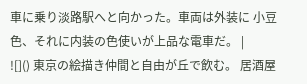車に乗り淡路駅へと向かった。車両は外装に 小豆色、それに内装の色使いが上品な電車だ。 |
![]() 東京の絵描き仲間と自由が丘で飲む。 居酒屋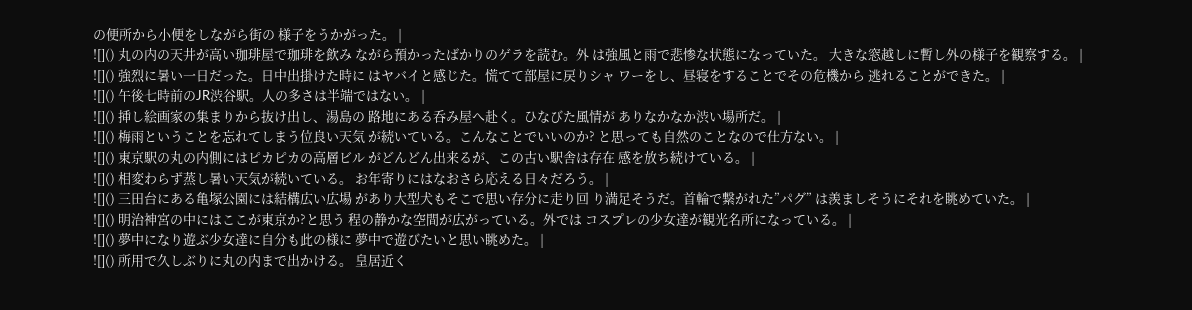の便所から小便をしながら街の 様子をうかがった。 |
![]() 丸の内の天井が高い珈琲屋で珈琲を飲み ながら預かったばかりのゲラを読む。外 は強風と雨で悲惨な状態になっていた。 大きな窓越しに暫し外の様子を観察する。 |
![]() 強烈に暑い一日だった。日中出掛けた時に はヤバイと感じた。慌てて部屋に戻りシャ ワーをし、昼寝をすることでその危機から 逃れることができた。 |
![]() 午後七時前のJR渋谷駅。人の多さは半端ではない。 |
![]() 挿し絵画家の集まりから抜け出し、湯島の 路地にある呑み屋へ赴く。ひなびた風情が ありなかなか渋い場所だ。 |
![]() 梅雨ということを忘れてしまう位良い天気 が続いている。こんなことでいいのか? と思っても自然のことなので仕方ない。 |
![]() 東京駅の丸の内側にはピカピカの高層ビル がどんどん出来るが、この古い駅舎は存在 感を放ち続けている。 |
![]() 相変わらず蒸し暑い天気が続いている。 お年寄りにはなおさら応える日々だろう。 |
![]() 三田台にある亀塚公園には結構広い広場 があり大型犬もそこで思い存分に走り回 り満足そうだ。首輪で繋がれた”パグ” は羨ましそうにそれを眺めていた。 |
![]() 明治神宮の中にはここが東京か?と思う 程の静かな空間が広がっている。外では コスプレの少女達が観光名所になっている。 |
![]() 夢中になり遊ぶ少女達に自分も此の様に 夢中で遊びたいと思い眺めた。 |
![]() 所用で久しぶりに丸の内まで出かける。 皇居近く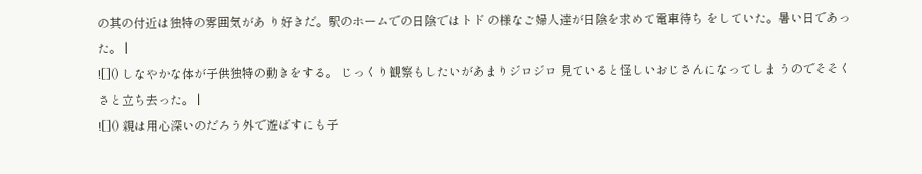の其の付近は独特の雰囲気があ り好きだ。駅のホームでの日陰ではトド の様なご婦人達が日陰を求めて電車待ち をしていた。暑い日であった。 |
![]() しなやかな体が子供独特の動きをする。 じっくり観察もしたいがあまりジロジロ 見ていると怪しいおじさんになってしま うのでそそくさと立ち去った。 |
![]() 親は用心深いのだろう外で遊ばすにも子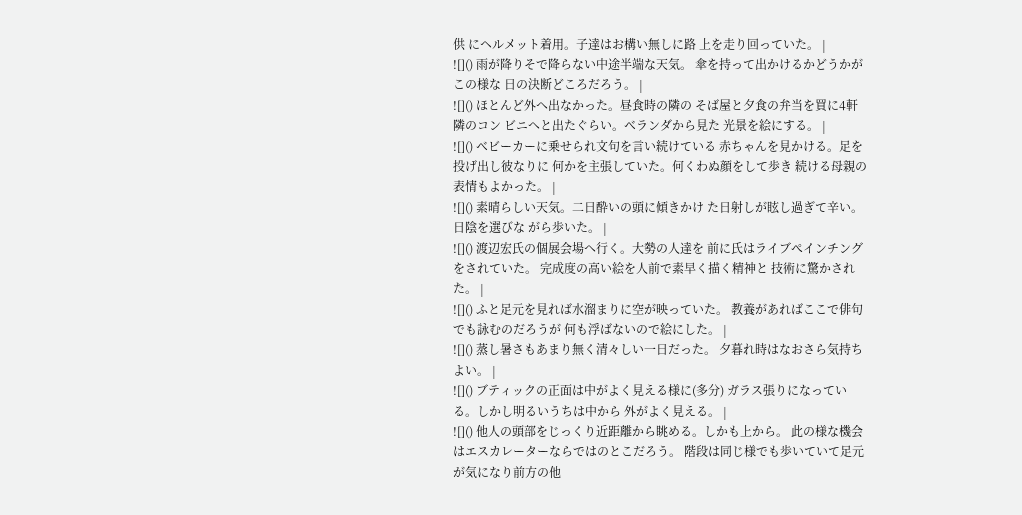供 にヘルメット着用。子達はお構い無しに路 上を走り回っていた。 |
![]() 雨が降りそで降らない中途半端な天気。 傘を持って出かけるかどうかがこの様な 日の決断どころだろう。 |
![]() ほとんど外へ出なかった。昼食時の隣の そば屋と夕食の弁当を買に4軒隣のコン ビニへと出たぐらい。ベランダから見た 光景を絵にする。 |
![]() ベビーカーに乗せられ文句を言い続けている 赤ちゃんを見かける。足を投げ出し彼なりに 何かを主張していた。何くわぬ顔をして歩き 続ける母親の表情もよかった。 |
![]() 素晴らしい天気。二日酔いの頭に傾きかけ た日射しが眩し過ぎて辛い。日陰を選びな がら歩いた。 |
![]() 渡辺宏氏の個展会場へ行く。大勢の人達を 前に氏はライブぺインチングをされていた。 完成度の高い絵を人前で素早く描く精神と 技術に驚かされた。 |
![]() ふと足元を見れば水溜まりに空が映っていた。 教養があればここで俳句でも詠むのだろうが 何も浮ばないので絵にした。 |
![]() 蒸し暑さもあまり無く清々しい一日だった。 夕暮れ時はなおさら気持ちよい。 |
![]() ブティックの正面は中がよく見える様に(多分) ガラス張りになっている。しかし明るいうちは中から 外がよく見える。 |
![]() 他人の頭部をじっくり近距離から眺める。しかも上から。 此の様な機会はエスカレーターならではのとこだろう。 階段は同じ様でも歩いていて足元が気になり前方の他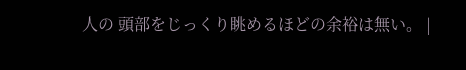人の 頭部をじっくり眺めるほどの余裕は無い。 |